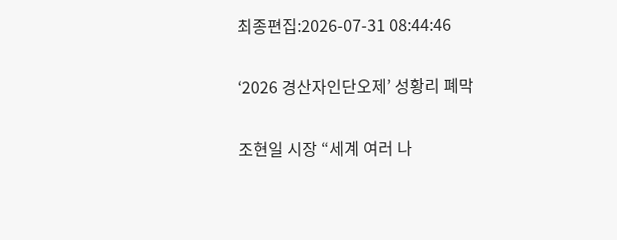최종편집:2026-07-31 08:44:46

‘2026 경산자인단오제’ 성황리 폐막

조현일 시장 “세계 여러 나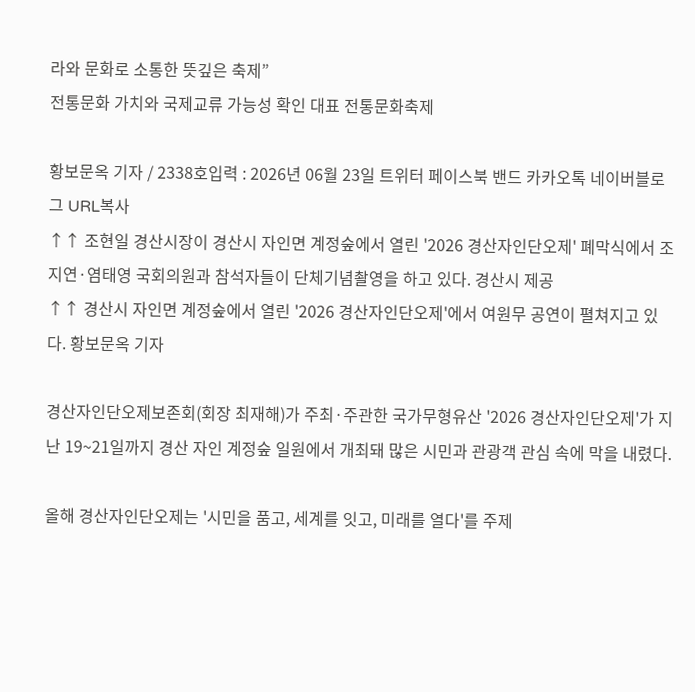라와 문화로 소통한 뜻깊은 축제”
전통문화 가치와 국제교류 가능성 확인 대표 전통문화축제

황보문옥 기자 / 2338호입력 : 2026년 06월 23일 트위터 페이스북 밴드 카카오톡 네이버블로그 URL복사
↑↑ 조현일 경산시장이 경산시 자인면 계정숲에서 열린 '2026 경산자인단오제' 폐막식에서 조지연·염태영 국회의원과 참석자들이 단체기념촬영을 하고 있다. 경산시 제공
↑↑ 경산시 자인면 계정숲에서 열린 '2026 경산자인단오제'에서 여원무 공연이 펼쳐지고 있다. 황보문옥 기자

경산자인단오제보존회(회장 최재해)가 주최·주관한 국가무형유산 '2026 경산자인단오제'가 지난 19~21일까지 경산 자인 계정숲 일원에서 개최돼 많은 시민과 관광객 관심 속에 막을 내렸다.

올해 경산자인단오제는 '시민을 품고, 세계를 잇고, 미래를 열다'를 주제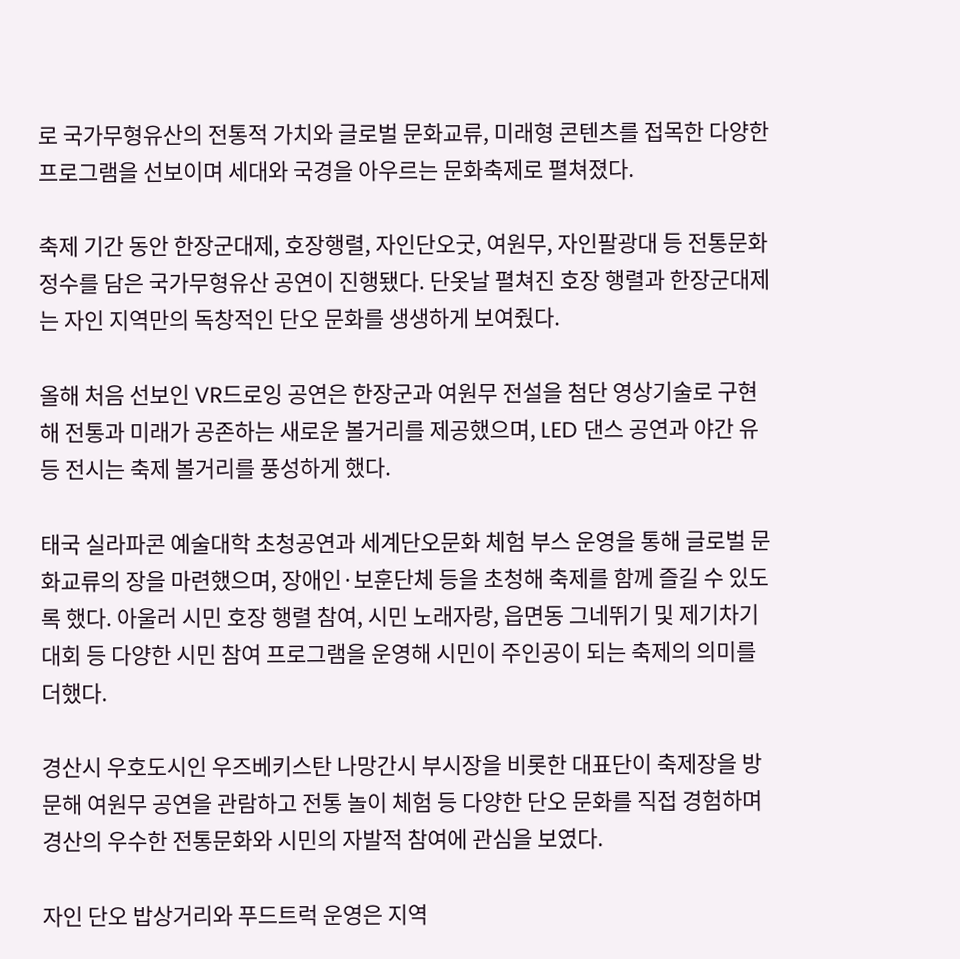로 국가무형유산의 전통적 가치와 글로벌 문화교류, 미래형 콘텐츠를 접목한 다양한 프로그램을 선보이며 세대와 국경을 아우르는 문화축제로 펼쳐졌다.

축제 기간 동안 한장군대제, 호장행렬, 자인단오굿, 여원무, 자인팔광대 등 전통문화 정수를 담은 국가무형유산 공연이 진행됐다. 단옷날 펼쳐진 호장 행렬과 한장군대제는 자인 지역만의 독창적인 단오 문화를 생생하게 보여줬다.

올해 처음 선보인 VR드로잉 공연은 한장군과 여원무 전설을 첨단 영상기술로 구현해 전통과 미래가 공존하는 새로운 볼거리를 제공했으며, LED 댄스 공연과 야간 유등 전시는 축제 볼거리를 풍성하게 했다.

태국 실라파콘 예술대학 초청공연과 세계단오문화 체험 부스 운영을 통해 글로벌 문화교류의 장을 마련했으며, 장애인·보훈단체 등을 초청해 축제를 함께 즐길 수 있도록 했다. 아울러 시민 호장 행렬 참여, 시민 노래자랑, 읍면동 그네뛰기 및 제기차기 대회 등 다양한 시민 참여 프로그램을 운영해 시민이 주인공이 되는 축제의 의미를 더했다.

경산시 우호도시인 우즈베키스탄 나망간시 부시장을 비롯한 대표단이 축제장을 방문해 여원무 공연을 관람하고 전통 놀이 체험 등 다양한 단오 문화를 직접 경험하며 경산의 우수한 전통문화와 시민의 자발적 참여에 관심을 보였다.

자인 단오 밥상거리와 푸드트럭 운영은 지역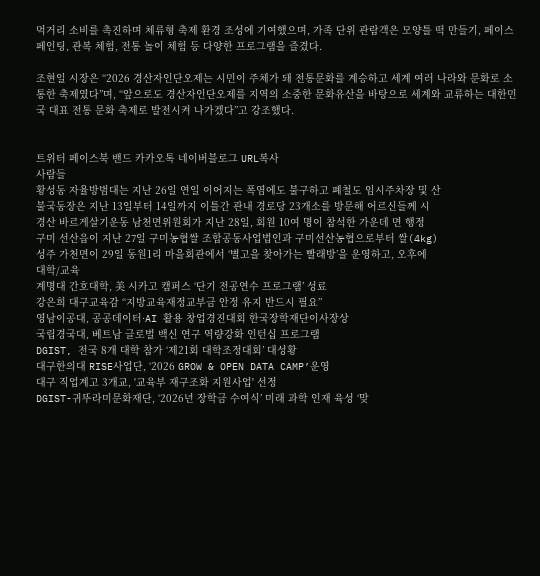먹거리 소비를 촉진하며 체류형 축제 환경 조성에 기여했으며, 가족 단위 관람객은 모양틀 떡 만들기, 페이스 페인팅, 관복 체험, 전통 놀이 체험 등 다양한 프로그램을 즐겼다.

조현일 시장은 “2026 경산자인단오제는 시민이 주체가 돼 전통문화를 계승하고 세계 여러 나라와 문화로 소통한 축제였다”며, “앞으로도 경산자인단오제를 지역의 소중한 문화유산을 바탕으로 세계와 교류하는 대한민국 대표 전통 문화 축제로 발전시켜 나가겠다”고 강조했다.


트위터 페이스북 밴드 카카오톡 네이버블로그 URL복사
사람들
황성동 자율방범대는 지난 26일 연일 이어지는 폭염에도 불구하고 폐철도 임시주차장 및 산
불국동장은 지난 13일부터 14일까지 이틀간 관내 경로당 23개소를 방문해 어르신들께 시
경산 바르게살기운동 남천면위원회가 지난 28일, 회원 10여 명이 참석한 가운데 면 행정
구미 선산읍이 지난 27일 구미농협쌀 조합공동사업법인과 구미선산농협으로부터 쌀(4kg)
성주 가천면이 29일 동원1리 마을회관에서 ‘별고을 찾아가는 빨래방’을 운영하고, 오후에
대학/교육
계명대 간호대학, 美 시카고 캠퍼스 ‘단기 전공연수 프로그램’ 성료
강은희 대구교육감 “지방교육재정교부금 안정 유지 반드시 필요”
영남이공대, 공공데이터·AI 활용 창업경진대회 한국장학재단이사장상
국립경국대, 베트남 글로벌 백신 연구 역량강화 인턴십 프로그램
DGIST, 전국 8개 대학 참가 ‘제21회 대학조정대회’ 대성황
대구한의대 RISE사업단, ‘2026 GROW & OPEN DATA CAMP’운영
대구 직업계고 3개교, '교육부 재구조화 지원사업' 선정
DGIST-귀뚜라미문화재단, ‘2026년 장학금 수여식’ 미래 과학 인재 육성 ‘맞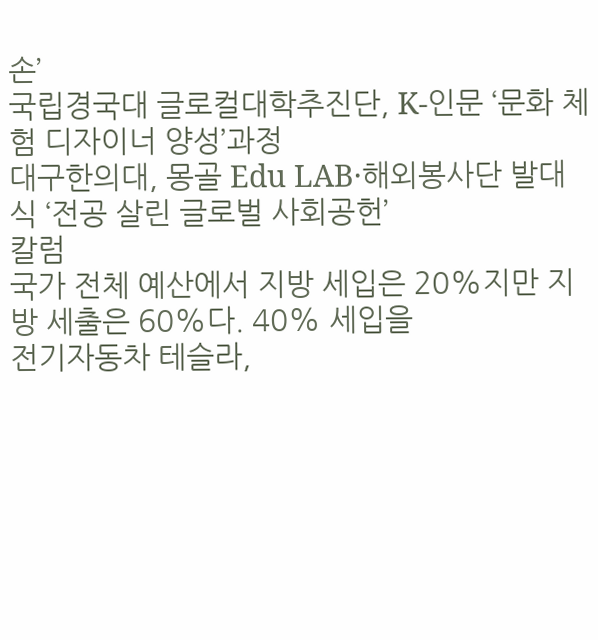손’
국립경국대 글로컬대학추진단, K-인문 ‘문화 체험 디자이너 양성’과정
대구한의대, 몽골 Edu LAB·해외봉사단 발대식 ‘전공 살린 글로벌 사회공헌’
칼럼
국가 전체 예산에서 지방 세입은 20%지만 지방 세출은 60%다. 40% 세입을
전기자동차 테슬라,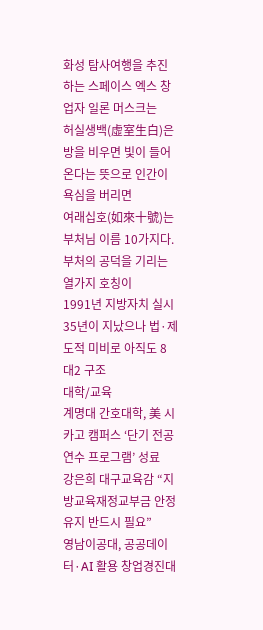화성 탐사여행을 추진하는 스페이스 엑스 창업자 일론 머스크는
허실생백(虛室生白)은 방을 비우면 빛이 들어온다는 뜻으로 인간이 욕심을 버리면
여래십호(如來十號)는 부처님 이름 10가지다. 부처의 공덕을 기리는 열가지 호칭이
1991년 지방자치 실시 35년이 지났으나 법·제도적 미비로 아직도 8 대2 구조
대학/교육
계명대 간호대학, 美 시카고 캠퍼스 ‘단기 전공연수 프로그램’ 성료
강은희 대구교육감 “지방교육재정교부금 안정 유지 반드시 필요”
영남이공대, 공공데이터·AI 활용 창업경진대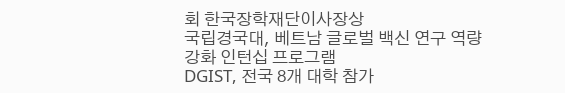회 한국장학재단이사장상
국립경국대, 베트남 글로벌 백신 연구 역량강화 인턴십 프로그램
DGIST, 전국 8개 대학 참가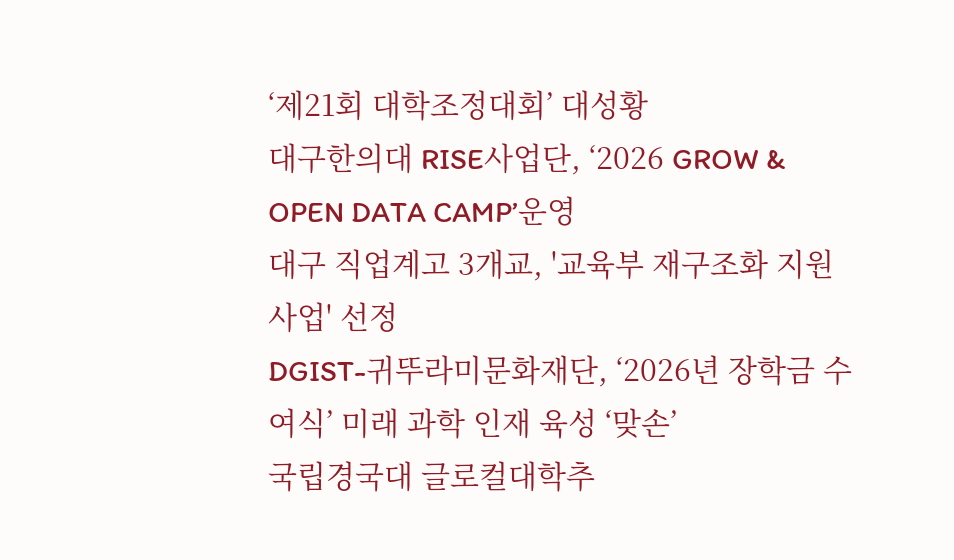‘제21회 대학조정대회’ 대성황
대구한의대 RISE사업단, ‘2026 GROW & OPEN DATA CAMP’운영
대구 직업계고 3개교, '교육부 재구조화 지원사업' 선정
DGIST-귀뚜라미문화재단, ‘2026년 장학금 수여식’ 미래 과학 인재 육성 ‘맞손’
국립경국대 글로컬대학추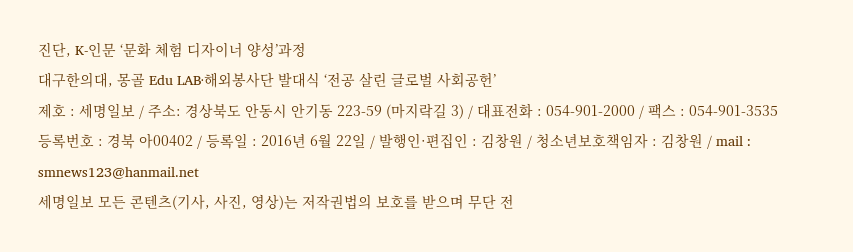진단, K-인문 ‘문화 체험 디자이너 양성’과정
대구한의대, 몽골 Edu LAB·해외봉사단 발대식 ‘전공 살린 글로벌 사회공헌’
제호 : 세명일보 / 주소: 경상북도 안동시 안기동 223-59 (마지락길 3) / 대표전화 : 054-901-2000 / 팩스 : 054-901-3535
등록번호 : 경북 아00402 / 등록일 : 2016년 6월 22일 / 발행인·편집인 : 김창원 / 청소년보호책임자 : 김창원 / mail : smnews123@hanmail.net
세명일보 모든 콘텐츠(기사, 사진, 영상)는 저작권법의 보호를 받으며 무단 전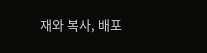재와 복사, 배포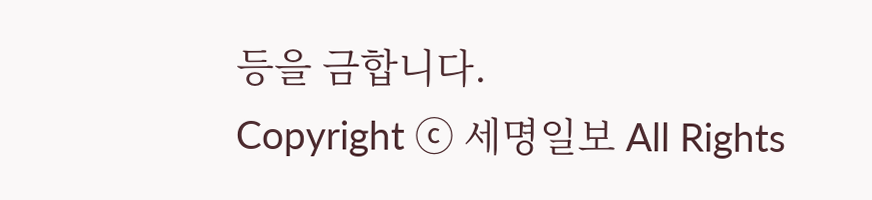등을 금합니다.
Copyright ⓒ 세명일보 All Rights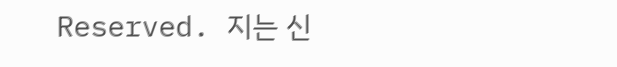Reserved. 지는 신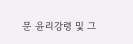문 윤리강령 및 그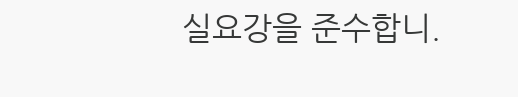실요강을 준수합니.